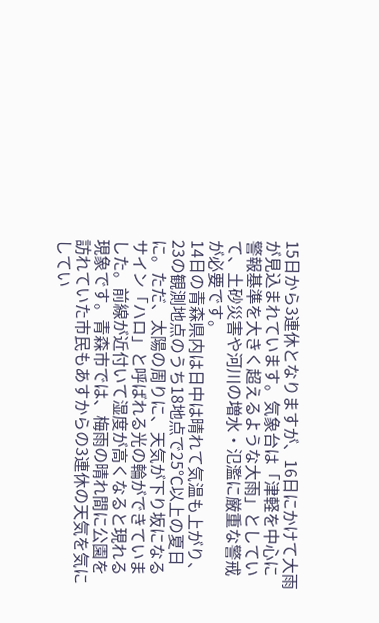15日から3連休となりますが、16日にかけて大雨が見込まれています。気象台は「津軽を中心に警報基準を大きく超えるような大雨」としていて、土砂災害や河川の増水・氾濫に厳重な警戒が必要です。
14日の青森県内は日中は晴れて気温も上がり、23の観測地点のうち18地点で25℃以上の夏日に。ただ、太陽の周りに、天気が下り坂になるサイン「ハロ」と呼ばれる光の輪ができていました。前線が近付いて湿度が高くなると現れる現象です。青森市では、梅雨の晴れ間に公園を訪れていた市民もあすからの3連休の天気を気にしてい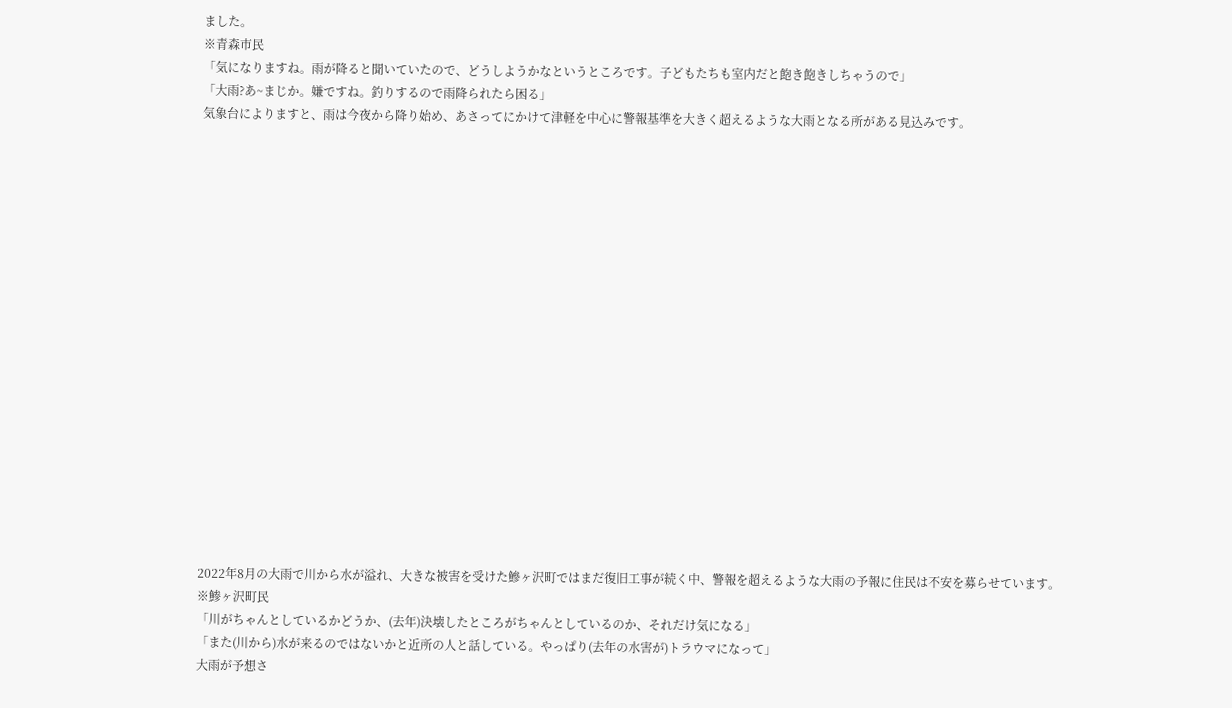ました。
※青森市民
「気になりますね。雨が降ると聞いていたので、どうしようかなというところです。子どもたちも室内だと飽き飽きしちゃうので」
「大雨?あ~まじか。嫌ですね。釣りするので雨降られたら困る」
気象台によりますと、雨は今夜から降り始め、あさってにかけて津軽を中心に警報基準を大きく超えるような大雨となる所がある見込みです。



















2022年8月の大雨で川から水が溢れ、大きな被害を受けた鰺ヶ沢町ではまだ復旧工事が続く中、警報を超えるような大雨の予報に住民は不安を募らせています。
※鯵ヶ沢町民
「川がちゃんとしているかどうか、(去年)決壊したところがちゃんとしているのか、それだけ気になる」
「また(川から)水が来るのではないかと近所の人と話している。やっぱり(去年の水害が)トラウマになって」
大雨が予想さ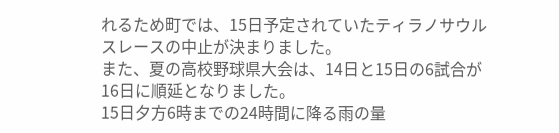れるため町では、15日予定されていたティラノサウルスレースの中止が決まりました。
また、夏の高校野球県大会は、14日と15日の6試合が16日に順延となりました。
15日夕方6時までの24時間に降る雨の量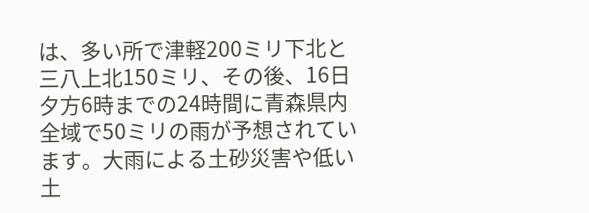は、多い所で津軽200ミリ下北と三八上北150ミリ、その後、16日夕方6時までの24時間に青森県内全域で50ミリの雨が予想されています。大雨による土砂災害や低い土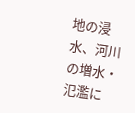地の浸水、河川の増水・氾濫に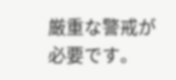厳重な警戒が必要です。